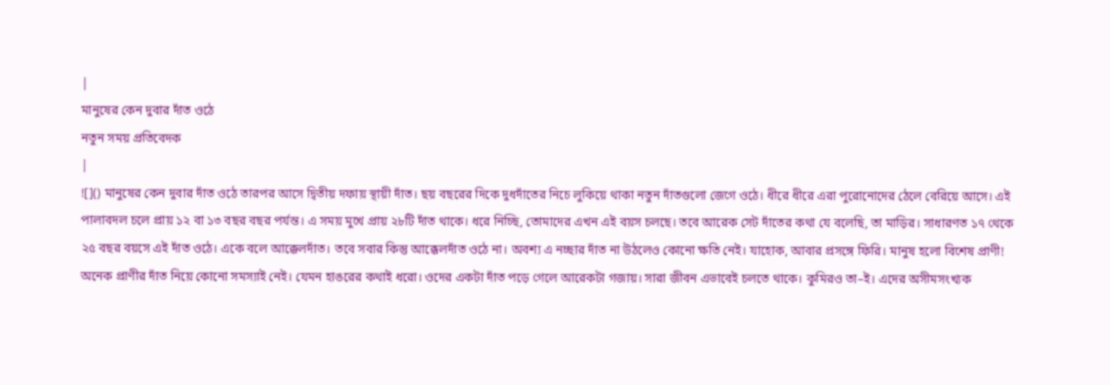|
মানুষের কেন দুবার দাঁত ওঠে
নতুন সময় প্রতিবেদক
|
![]() মানুষের কেন দুবার দাঁত ওঠে তারপর আসে দ্বিতীয় দফায় স্থায়ী দাঁত। ছয় বছরের দিকে দুধদাঁতের নিচে লুকিয়ে থাকা নতুন দাঁতগুলো জেগে ওঠে। ধীরে ধীরে এরা পুরোনোদের ঠেলে বেরিয়ে আসে। এই পালাবদল চলে প্রায় ১২ বা ১৩ বছর বছর পর্যন্ত। এ সময় মুখে প্রায় ২৮টি দাঁত থাকে। ধরে নিচ্ছি, তোমাদের এখন এই বয়স চলছে। তবে আরেক সেট দাঁতের কথা যে বলেছি, তা মাড়ির। সাধারণত ১৭ থেকে ২৫ বছর বয়সে এই দাঁত ওঠে। একে বলে আক্কেলদাঁত। তবে সবার কিন্তু আক্কেলদাঁত ওঠে না। অবশ্য এ নচ্ছার দাঁত না উঠলেও কোনো ক্ষতি নেই। যাহোক, আবার প্রসঙ্গে ফিরি। মানুষ হলো বিশেষ প্রাণী! অনেক প্রাণীর দাঁত নিয়ে কোনো সমস্যাই নেই। যেমন হাঙরের কথাই ধরো। ওদের একটা দাঁত পড়ে গেলে আরেকটা গজায়। সারা জীবন এভাবেই চলতে থাকে। কুমিরও তা–ই। এদের অসীমসংখ্যক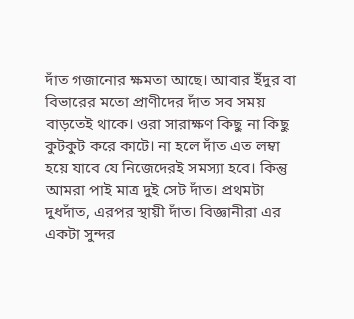দাঁত গজানোর ক্ষমতা আছে। আবার ইঁদুর বা বিভারের মতো প্রাণীদের দাঁত সব সময় বাড়তেই থাকে। ওরা সারাক্ষণ কিছু না কিছু কুটকুট করে কাটে। না হলে দাঁত এত লম্বা হয়ে যাবে যে নিজেদেরই সমস্যা হবে। কিন্তু আমরা পাই মাত্র দুই সেট দাঁত। প্রথমটা দুধদাঁত, এরপর স্থায়ী দাঁত। বিজ্ঞানীরা এর একটা সুন্দর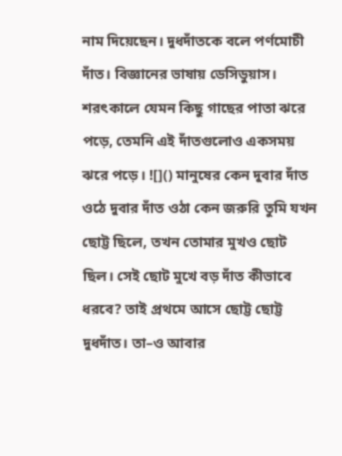নাম দিয়েছেন। দুধদাঁতকে বলে পর্ণমোচী দাঁত। বিজ্ঞানের ভাষায় ডেসিডুয়াস। শরৎকালে যেমন কিছু গাছের পাতা ঝরে পড়ে, তেমনি এই দাঁতগুলোও একসময় ঝরে পড়ে। ![]() মানুষের কেন দুবার দাঁত ওঠে দুবার দাঁত ওঠা কেন জরুরি তুমি যখন ছোট্ট ছিলে, তখন তোমার মুখও ছোট ছিল। সেই ছোট মুখে বড় দাঁত কীভাবে ধরবে? তাই প্রথমে আসে ছোট্ট ছোট্ট দুধদাঁত। তা–ও আবার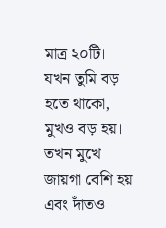মাত্র ২০টি। যখন তুমি বড় হতে থাকো, মুখও বড় হয়। তখন মুখে জায়গা বেশি হয় এবং দাঁতও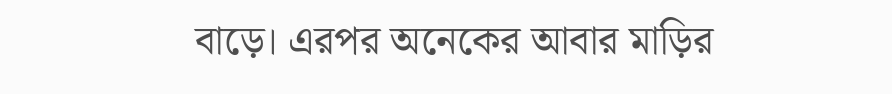বাড়ে। এরপর অনেকের আবার মাড়ির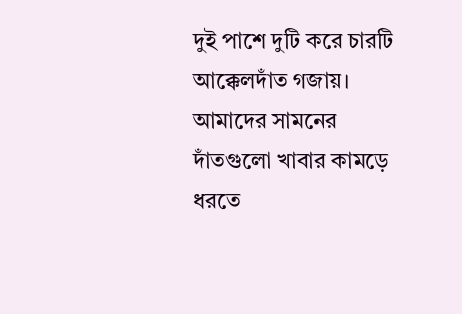দুই পাশে দুটি করে চারটি আক্কেলদাঁত গজায়। আমাদের সামনের দাঁতগুলো খাবার কামড়ে ধরতে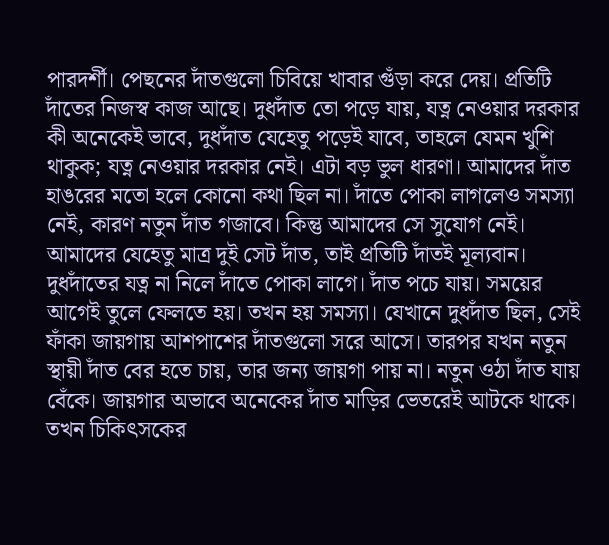পারদর্শী। পেছনের দাঁতগুলো চিবিয়ে খাবার গুঁড়া করে দেয়। প্রতিটি দাঁতের নিজস্ব কাজ আছে। দুধদাঁত তো পড়ে যায়, যত্ন নেওয়ার দরকার কী অনেকেই ভাবে, দুধদাঁত যেহেতু পড়েই যাবে, তাহলে যেমন খুশি থাকুক; যত্ন নেওয়ার দরকার নেই। এটা বড় ভুল ধারণা। আমাদের দাঁত হাঙরের মতো হলে কোনো কথা ছিল না। দাঁতে পোকা লাগলেও সমস্যা নেই, কারণ নতুন দাঁত গজাবে। কিন্তু আমাদের সে সুযোগ নেই। আমাদের যেহেতু মাত্র দুই সেট দাঁত, তাই প্রতিটি দাঁতই মূল্যবান। দুধদাঁতের যত্ন না নিলে দাঁতে পোকা লাগে। দাঁত পচে যায়। সময়ের আগেই তুলে ফেলতে হয়। তখন হয় সমস্যা। যেখানে দুধদাঁত ছিল, সেই ফাঁকা জায়গায় আশপাশের দাঁতগুলো সরে আসে। তারপর যখন নতুন স্থায়ী দাঁত বের হতে চায়, তার জন্য জায়গা পায় না। নতুন ওঠা দাঁত যায় বেঁকে। জায়গার অভাবে অনেকের দাঁত মাড়ির ভেতরেই আটকে থাকে। তখন চিকিৎসকের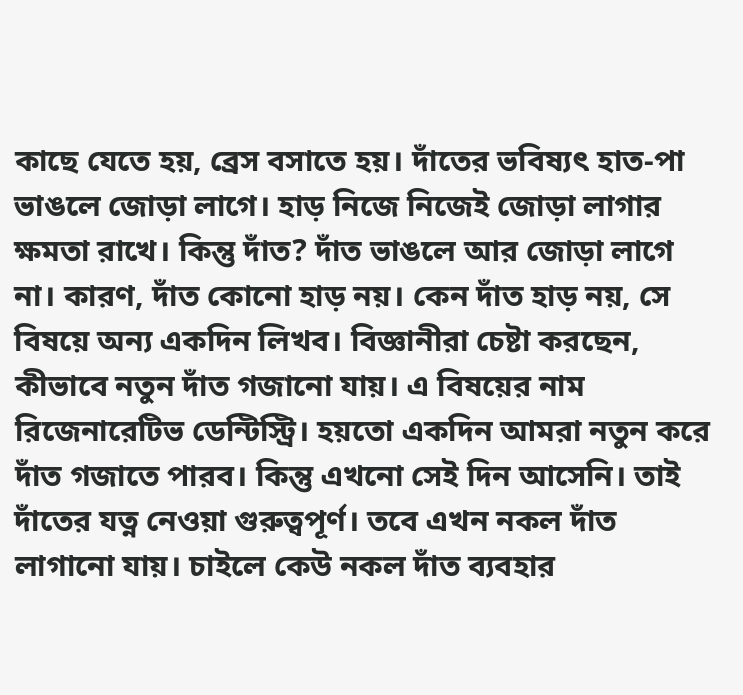কাছে যেতে হয়, ব্রেস বসাতে হয়। দাঁতের ভবিষ্যৎ হাত-পা ভাঙলে জোড়া লাগে। হাড় নিজে নিজেই জোড়া লাগার ক্ষমতা রাখে। কিন্তু দাঁত? দাঁত ভাঙলে আর জোড়া লাগে না। কারণ, দাঁত কোনো হাড় নয়। কেন দাঁত হাড় নয়, সে বিষয়ে অন্য একদিন লিখব। বিজ্ঞানীরা চেষ্টা করছেন, কীভাবে নতুন দাঁত গজানো যায়। এ বিষয়ের নাম রিজেনারেটিভ ডেন্টিস্ট্রি। হয়তো একদিন আমরা নতুন করে দাঁত গজাতে পারব। কিন্তু এখনো সেই দিন আসেনি। তাই দাঁতের যত্ন নেওয়া গুরুত্বপূর্ণ। তবে এখন নকল দাঁত লাগানো যায়। চাইলে কেউ নকল দাঁত ব্যবহার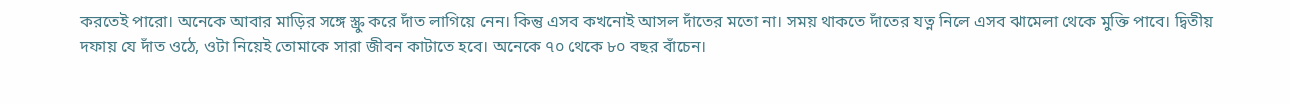করতেই পারো। অনেকে আবার মাড়ির সঙ্গে স্ক্রু করে দাঁত লাগিয়ে নেন। কিন্তু এসব কখনোই আসল দাঁতের মতো না। সময় থাকতে দাঁতের যত্ন নিলে এসব ঝামেলা থেকে মুক্তি পাবে। দ্বিতীয় দফায় যে দাঁত ওঠে, ওটা নিয়েই তোমাকে সারা জীবন কাটাতে হবে। অনেকে ৭০ থেকে ৮০ বছর বাঁচেন।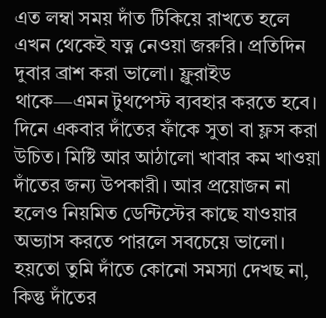এত লম্বা সময় দাঁত টিকিয়ে রাখতে হলে এখন থেকেই যত্ন নেওয়া জরুরি। প্রতিদিন দুবার ব্রাশ করা ভালো। ফ্লুরাইড থাকে—এমন টুথপেস্ট ব্যবহার করতে হবে। দিনে একবার দাঁতের ফাঁকে সুতা বা ফ্লস করা উচিত। মিষ্টি আর আঠালো খাবার কম খাওয়া দাঁতের জন্য উপকারী। আর প্রয়োজন না হলেও নিয়মিত ডেন্টিস্টের কাছে যাওয়ার অভ্যাস করতে পারলে সবচেয়ে ভালো। হয়তো তুমি দাঁতে কোনো সমস্যা দেখছ না, কিন্তু দাঁতের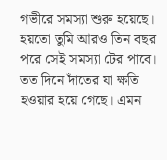গভীরে সমস্যা শুরু হয়েছে। হয়তো তুমি আরও তিন বছর পরে সেই সমস্যা টের পাবে। তত দিনে দাঁতের যা ক্ষতি হওয়ার হয়ে গেছে। এমন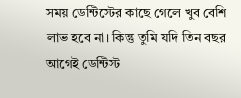সময় ডেন্টিস্টের কাছে গেলে খুব বেশি লাভ হবে না। কিন্তু তুমি যদি তিন বছর আগেই ডেন্টিস্ট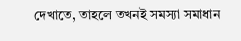দেখাতে, তাহলে তখনই সমস্যা সমাধান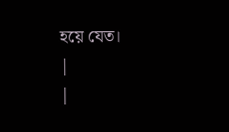হয়ে যেত।
|
|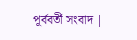পূর্ববর্তী সংবাদ |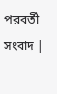পরবর্তী সংবাদ |